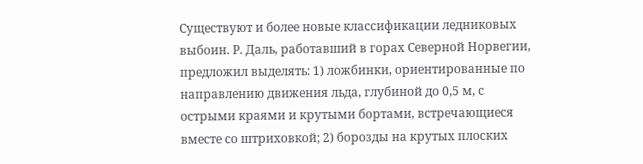Существуют и более новые классификации ледниковых выбоин. Р. Даль, работавший в горах Северной Норвегии, предложил выделять: 1) ложбинки, ориентированные по направлению движения льда, глубиной до 0,5 м, с острыми краями и крутыми бортами, встречающиеся вместе со штриховкой; 2) борозды на крутых плоских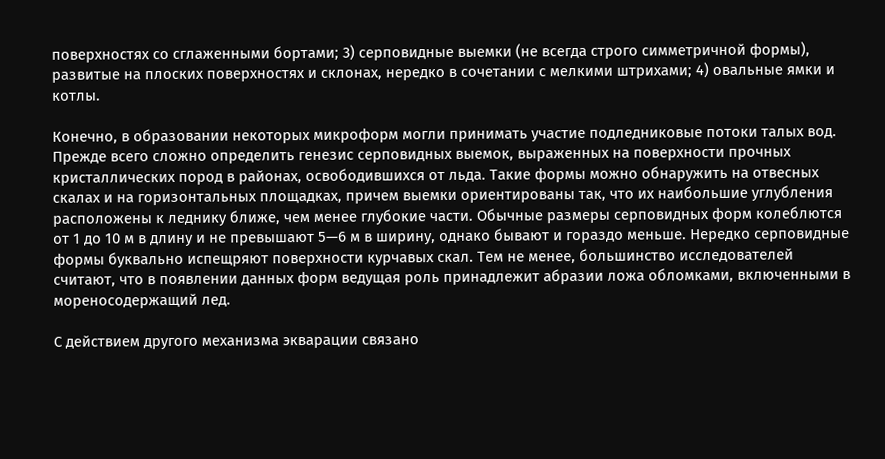поверхностях со сглаженными бортами; 3) серповидные выемки (не всегда строго симметричной формы), развитые на плоских поверхностях и склонах, нередко в сочетании с мелкими штрихами; 4) овальные ямки и котлы.

Конечно, в образовании некоторых микроформ могли принимать участие подледниковые потоки талых вод. Прежде всего сложно определить генезис серповидных выемок, выраженных на поверхности прочных кристаллических пород в районах, освободившихся от льда. Такие формы можно обнаружить на отвесных скалах и на горизонтальных площадках, причем выемки ориентированы так, что их наибольшие углубления расположены к леднику ближе, чем менее глубокие части. Обычные размеры серповидных форм колеблются от 1 до 10 м в длину и не превышают 5—6 м в ширину, однако бывают и гораздо меньше. Нередко серповидные формы буквально испещряют поверхности курчавых скал. Тем не менее, большинство исследователей считают, что в появлении данных форм ведущая роль принадлежит абразии ложа обломками, включенными в мореносодержащий лед.

С действием другого механизма экварации связано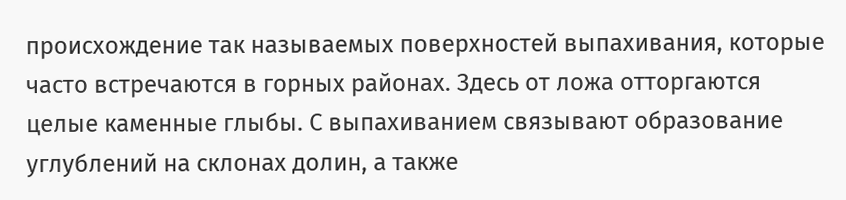происхождение так называемых поверхностей выпахивания, которые часто встречаются в горных районах. Здесь от ложа отторгаются целые каменные глыбы. С выпахиванием связывают образование углублений на склонах долин, а также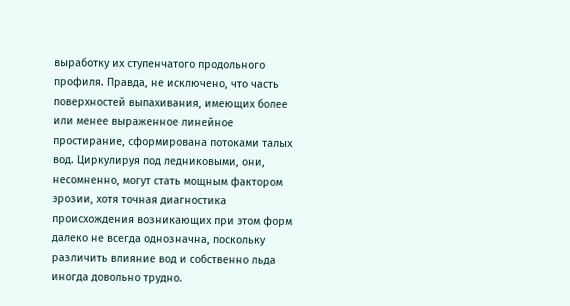выработку их ступенчатого продольного профиля. Правда, не исключено, что часть поверхностей выпахивания, имеющих более или менее выраженное линейное простирание, сформирована потоками талых вод. Циркулируя под ледниковыми, они, несомненно, могут стать мощным фактором эрозии, хотя точная диагностика происхождения возникающих при этом форм далеко не всегда однозначна, поскольку различить влияние вод и собственно льда иногда довольно трудно.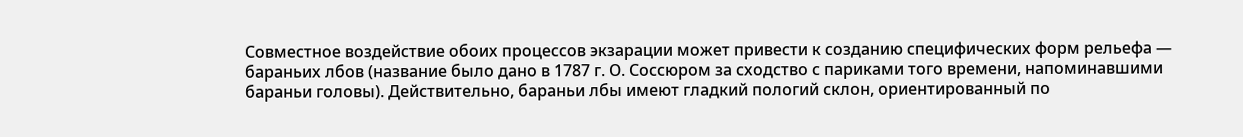Совместное воздействие обоих процессов экзарации может привести к созданию специфических форм рельефа — бараньих лбов (название было дано в 1787 г. О. Соссюром за сходство с париками того времени, напоминавшими бараньи головы). Действительно, бараньи лбы имеют гладкий пологий склон, ориентированный по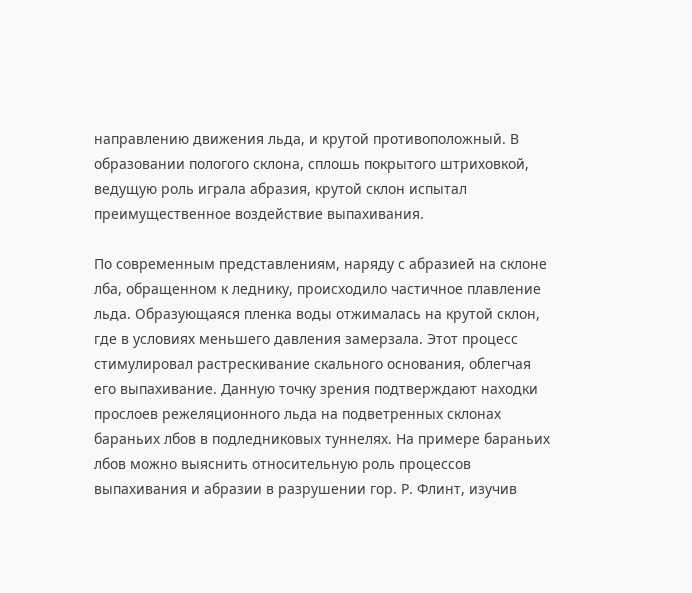направлению движения льда, и крутой противоположный. В образовании пологого склона, сплошь покрытого штриховкой, ведущую роль играла абразия, крутой склон испытал преимущественное воздействие выпахивания.

По современным представлениям, наряду с абразией на склоне лба, обращенном к леднику, происходило частичное плавление льда. Образующаяся пленка воды отжималась на крутой склон, где в условиях меньшего давления замерзала. Этот процесс стимулировал растрескивание скального основания, облегчая его выпахивание. Данную точку зрения подтверждают находки прослоев режеляционного льда на подветренных склонах бараньих лбов в подледниковых туннелях. На примере бараньих лбов можно выяснить относительную роль процессов выпахивания и абразии в разрушении гор. Р. Флинт, изучив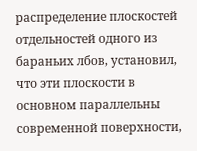распределение плоскостей отдельностей одного из бараньих лбов, установил, что эти плоскости в основном параллельны современной поверхности,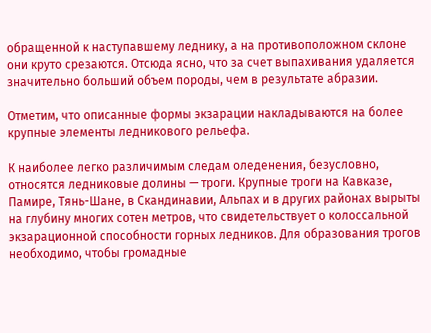обращенной к наступавшему леднику, а на противоположном склоне они круто срезаются. Отсюда ясно, что за счет выпахивания удаляется значительно больший объем породы, чем в результате абразии.

Отметим, что описанные формы экзарации накладываются на более крупные элементы ледникового рельефа.

К наиболее легко различимым следам оледенения, безусловно, относятся ледниковые долины — троги. Крупные троги на Кавказе, Памире, Тянь-Шане, в Скандинавии, Альпах и в других районах вырыты на глубину многих сотен метров, что свидетельствует о колоссальной экзарационной способности горных ледников. Для образования трогов необходимо, чтобы громадные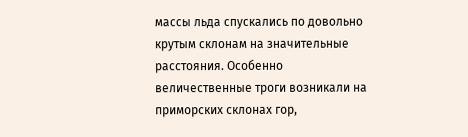массы льда спускались по довольно крутым склонам на значительные расстояния. Особенно величественные троги возникали на приморских склонах гор,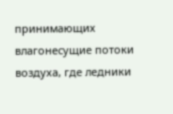принимающих влагонесущие потоки воздуха, где ледники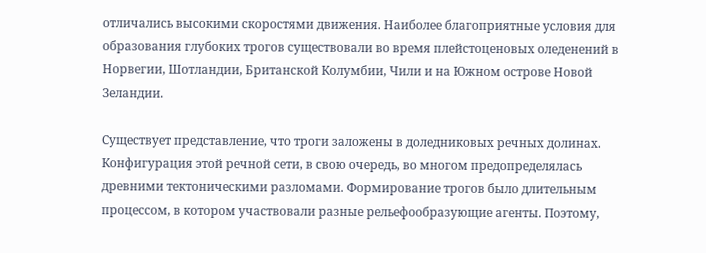отличались высокими скоростями движения. Наиболее благоприятные условия для образования глубоких трогов существовали во время плейстоценовых оледенений в Норвегии, Шотландии, Британской Колумбии, Чили и на Южном острове Новой Зеландии.

Существует представление, что троги заложены в доледниковых речных долинах. Конфигурация этой речной сети, в свою очередь, во многом предопределялась древними тектоническими разломами. Формирование трогов было длительным процессом, в котором участвовали разные рельефообразующие агенты. Поэтому,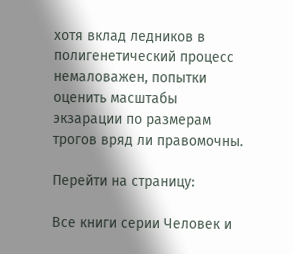хотя вклад ледников в полигенетический процесс немаловажен, попытки оценить масштабы экзарации по размерам трогов вряд ли правомочны.

Перейти на страницу:

Все книги серии Человек и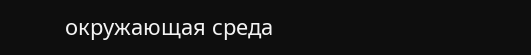окружающая среда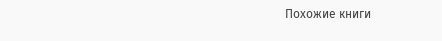Похожие книги